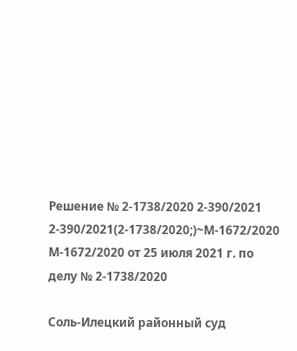Решение № 2-1738/2020 2-390/2021 2-390/2021(2-1738/2020;)~М-1672/2020 М-1672/2020 от 25 июля 2021 г. по делу № 2-1738/2020

Соль-Илецкий районный суд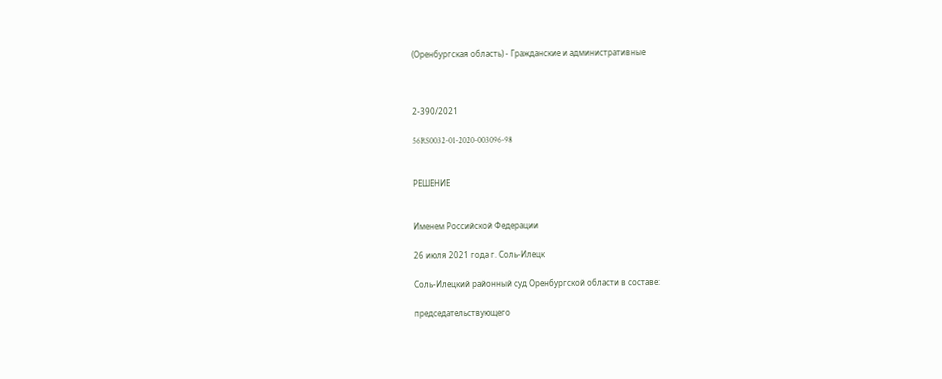(Оренбургская область) - Гражданские и административные



2-390/2021

56RS0032-01-2020-003096-98


РЕШЕНИЕ


Именем Российской Федерации

26 июля 2021 года г. Соль-Илецк

Соль-Илецкий районный суд Оренбургской области в составе:

председательствующего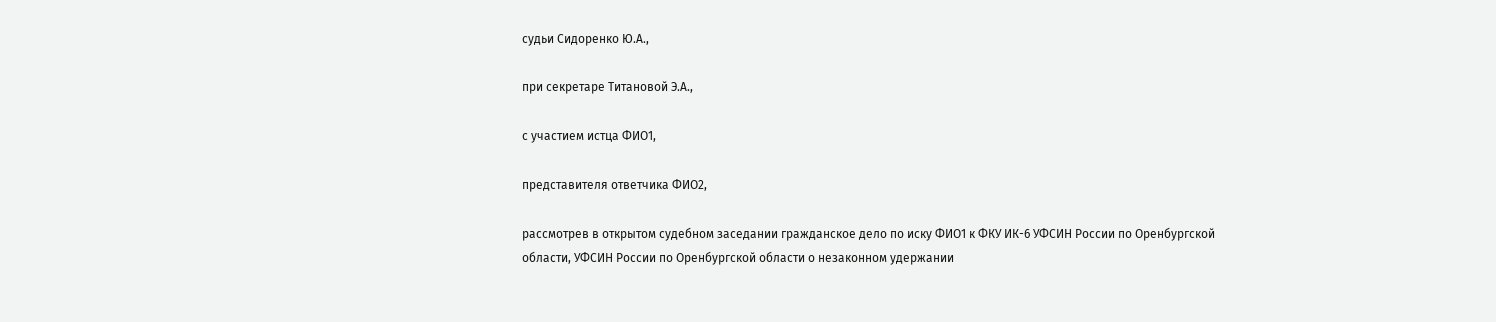судьи Сидоренко Ю.А.,

при секретаре Титановой Э.А.,

с участием истца ФИО1,

представителя ответчика ФИО2,

рассмотрев в открытом судебном заседании гражданское дело по иску ФИО1 к ФКУ ИК-6 УФСИН России по Оренбургской области, УФСИН России по Оренбургской области о незаконном удержании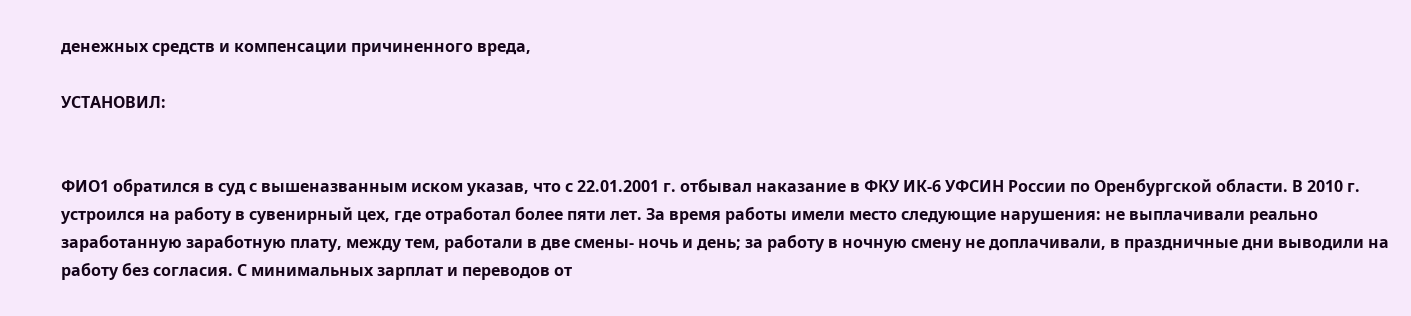денежных средств и компенсации причиненного вреда,

УСТАНОВИЛ:


ФИО1 обратился в суд с вышеназванным иском указав, что с 22.01.2001 г. отбывал наказание в ФКУ ИК-6 УФСИН России по Оренбургской области. В 2010 г. устроился на работу в сувенирный цех, где отработал более пяти лет. За время работы имели место следующие нарушения: не выплачивали реально заработанную заработную плату, между тем, работали в две смены- ночь и день; за работу в ночную смену не доплачивали, в праздничные дни выводили на работу без согласия. С минимальных зарплат и переводов от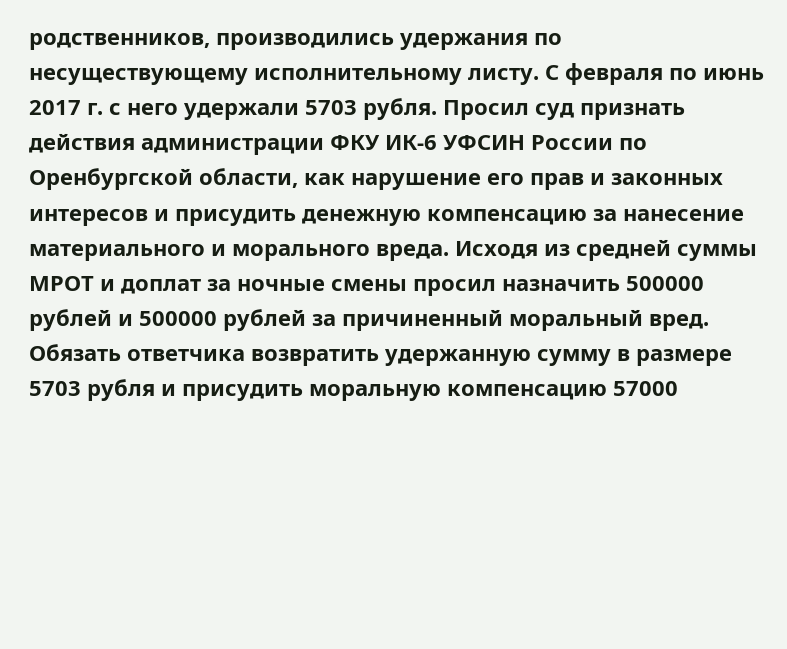родственников, производились удержания по несуществующему исполнительному листу. С февраля по июнь 2017 г. с него удержали 5703 рубля. Просил суд признать действия администрации ФКУ ИК-6 УФСИН России по Оренбургской области, как нарушение его прав и законных интересов и присудить денежную компенсацию за нанесение материального и морального вреда. Исходя из средней суммы МРОТ и доплат за ночные смены просил назначить 500000 рублей и 500000 рублей за причиненный моральный вред. Обязать ответчика возвратить удержанную сумму в размере 5703 рубля и присудить моральную компенсацию 57000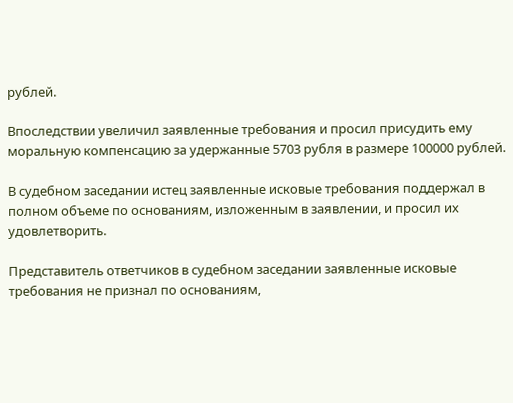рублей.

Впоследствии увеличил заявленные требования и просил присудить ему моральную компенсацию за удержанные 5703 рубля в размере 100000 рублей.

В судебном заседании истец заявленные исковые требования поддержал в полном объеме по основаниям, изложенным в заявлении, и просил их удовлетворить.

Представитель ответчиков в судебном заседании заявленные исковые требования не признал по основаниям,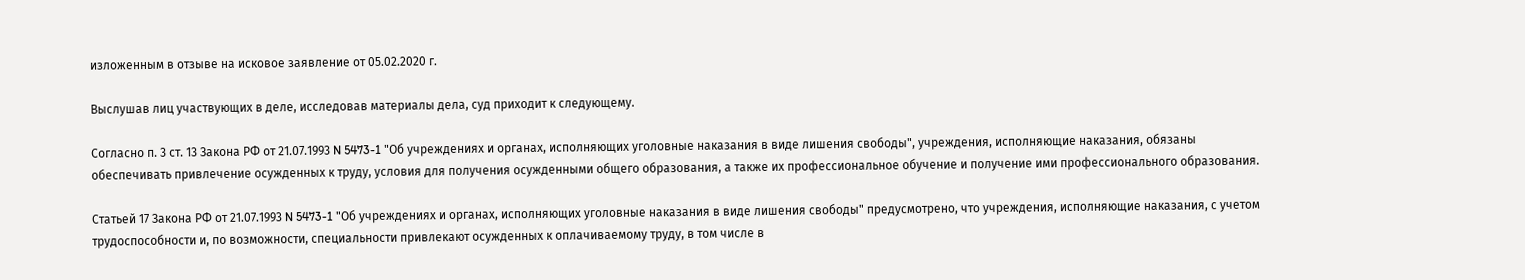изложенным в отзыве на исковое заявление от 05.02.2020 г.

Выслушав лиц участвующих в деле, исследовав материалы дела, суд приходит к следующему.

Согласно п. 3 ст. 13 Закона РФ от 21.07.1993 N 5473-1 "Об учреждениях и органах, исполняющих уголовные наказания в виде лишения свободы", учреждения, исполняющие наказания, обязаны обеспечивать привлечение осужденных к труду, условия для получения осужденными общего образования, а также их профессиональное обучение и получение ими профессионального образования.

Статьей 17 Закона РФ от 21.07.1993 N 5473-1 "Об учреждениях и органах, исполняющих уголовные наказания в виде лишения свободы" предусмотрено, что учреждения, исполняющие наказания, с учетом трудоспособности и, по возможности, специальности привлекают осужденных к оплачиваемому труду, в том числе в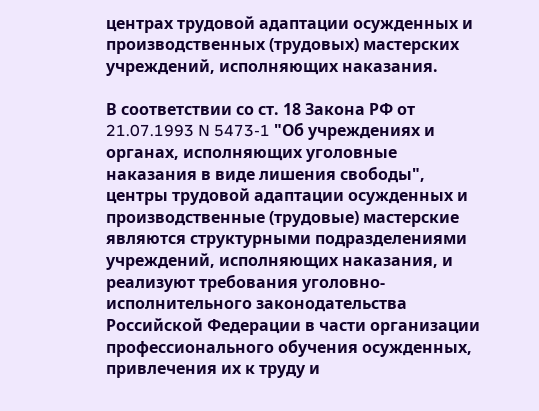центрах трудовой адаптации осужденных и производственных (трудовых) мастерских учреждений, исполняющих наказания.

В соответствии со ст. 18 Закона РФ от 21.07.1993 N 5473-1 "Об учреждениях и органах, исполняющих уголовные наказания в виде лишения свободы", центры трудовой адаптации осужденных и производственные (трудовые) мастерские являются структурными подразделениями учреждений, исполняющих наказания, и реализуют требования уголовно-исполнительного законодательства Российской Федерации в части организации профессионального обучения осужденных, привлечения их к труду и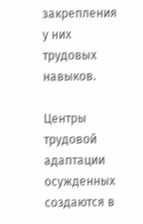закрепления у них трудовых навыков.

Центры трудовой адаптации осужденных создаются в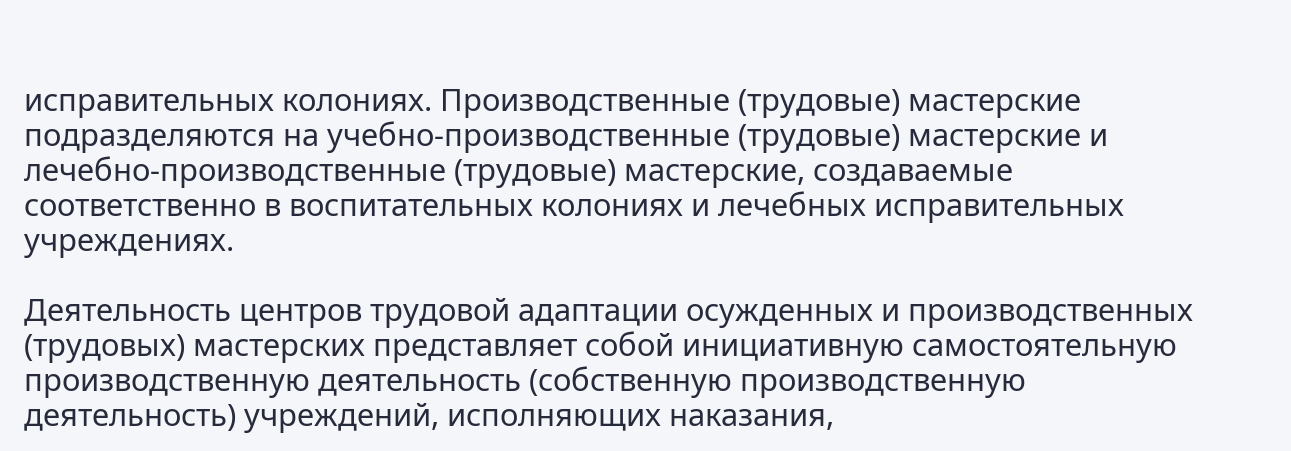исправительных колониях. Производственные (трудовые) мастерские подразделяются на учебно-производственные (трудовые) мастерские и лечебно-производственные (трудовые) мастерские, создаваемые соответственно в воспитательных колониях и лечебных исправительных учреждениях.

Деятельность центров трудовой адаптации осужденных и производственных (трудовых) мастерских представляет собой инициативную самостоятельную производственную деятельность (собственную производственную деятельность) учреждений, исполняющих наказания,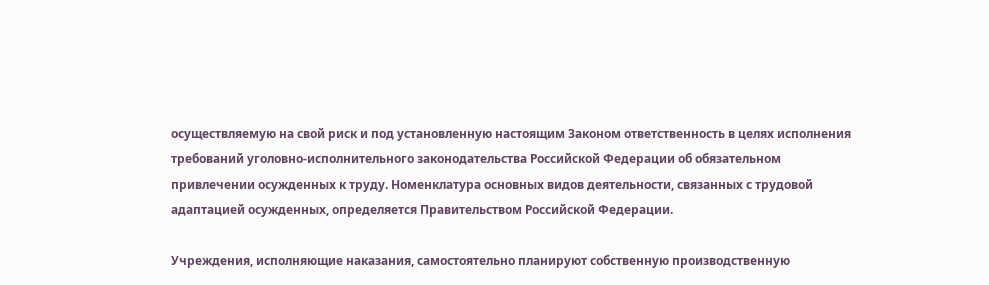осуществляемую на свой риск и под установленную настоящим Законом ответственность в целях исполнения требований уголовно-исполнительного законодательства Российской Федерации об обязательном привлечении осужденных к труду. Номенклатура основных видов деятельности, связанных с трудовой адаптацией осужденных, определяется Правительством Российской Федерации.

Учреждения, исполняющие наказания, самостоятельно планируют собственную производственную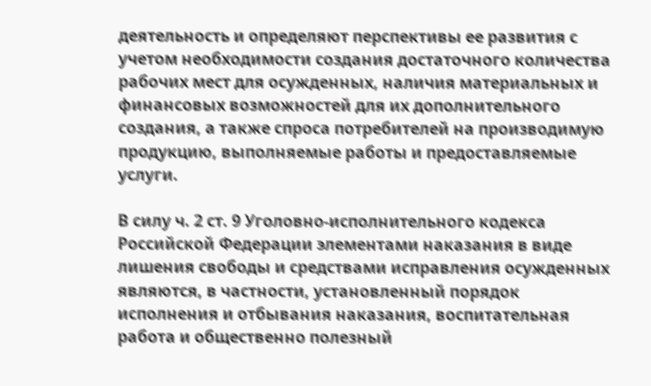деятельность и определяют перспективы ее развития с учетом необходимости создания достаточного количества рабочих мест для осужденных, наличия материальных и финансовых возможностей для их дополнительного создания, а также спроса потребителей на производимую продукцию, выполняемые работы и предоставляемые услуги.

В силу ч. 2 ст. 9 Уголовно-исполнительного кодекса Российской Федерации элементами наказания в виде лишения свободы и средствами исправления осужденных являются, в частности, установленный порядок исполнения и отбывания наказания, воспитательная работа и общественно полезный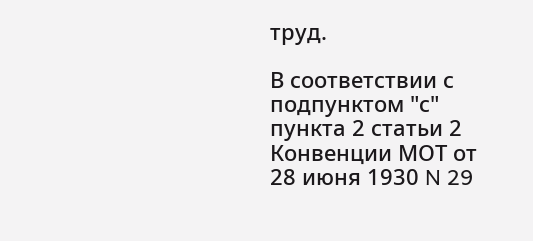труд.

В соответствии с подпунктом "с" пункта 2 статьи 2 Конвенции МОТ от 28 июня 1930 N 29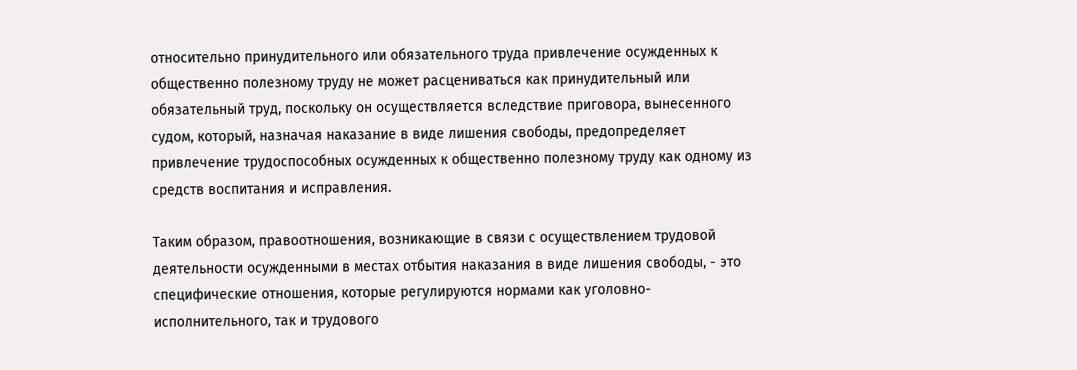относительно принудительного или обязательного труда привлечение осужденных к общественно полезному труду не может расцениваться как принудительный или обязательный труд, поскольку он осуществляется вследствие приговора, вынесенного судом, который, назначая наказание в виде лишения свободы, предопределяет привлечение трудоспособных осужденных к общественно полезному труду как одному из средств воспитания и исправления.

Таким образом, правоотношения, возникающие в связи с осуществлением трудовой деятельности осужденными в местах отбытия наказания в виде лишения свободы, - это специфические отношения, которые регулируются нормами как уголовно-исполнительного, так и трудового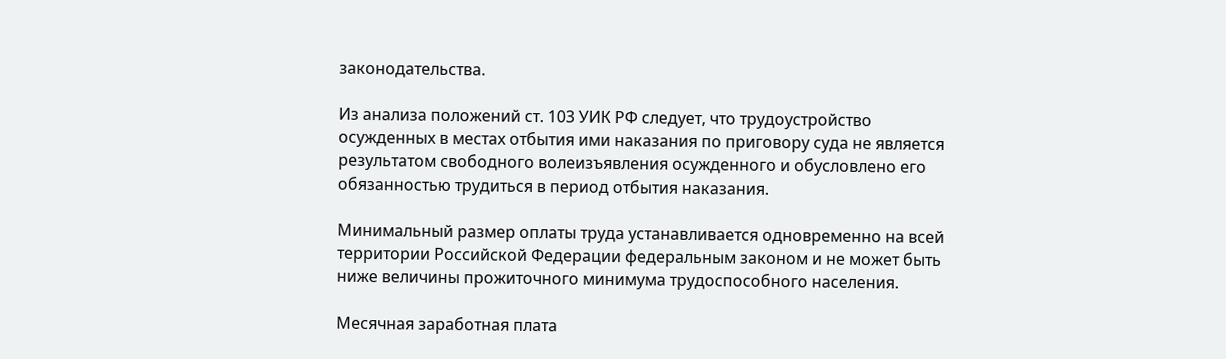законодательства.

Из анализа положений ст. 103 УИК РФ следует, что трудоустройство осужденных в местах отбытия ими наказания по приговору суда не является результатом свободного волеизъявления осужденного и обусловлено его обязанностью трудиться в период отбытия наказания.

Минимальный размер оплаты труда устанавливается одновременно на всей территории Российской Федерации федеральным законом и не может быть ниже величины прожиточного минимума трудоспособного населения.

Месячная заработная плата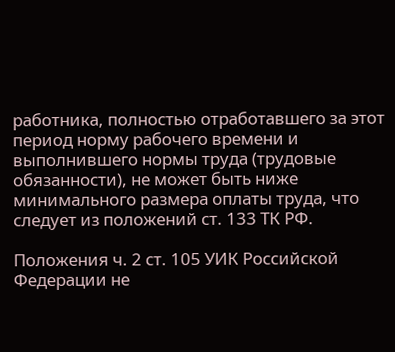работника, полностью отработавшего за этот период норму рабочего времени и выполнившего нормы труда (трудовые обязанности), не может быть ниже минимального размера оплаты труда, что следует из положений ст. 133 ТК РФ.

Положения ч. 2 ст. 105 УИК Российской Федерации не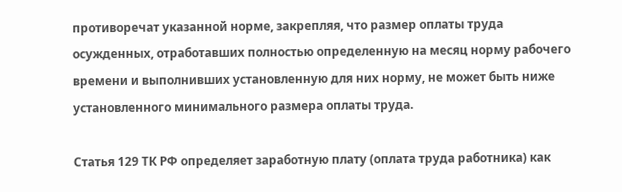противоречат указанной норме, закрепляя, что размер оплаты труда осужденных, отработавших полностью определенную на месяц норму рабочего времени и выполнивших установленную для них норму, не может быть ниже установленного минимального размера оплаты труда.

Статья 129 ТК РФ определяет заработную плату (оплата труда работника) как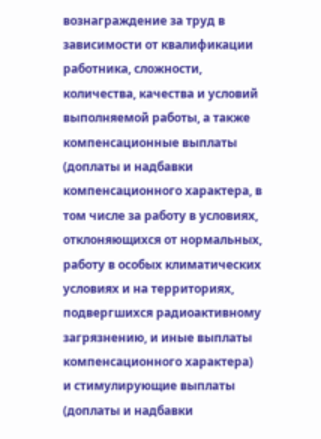вознаграждение за труд в зависимости от квалификации работника, сложности, количества, качества и условий выполняемой работы, а также компенсационные выплаты (доплаты и надбавки компенсационного характера, в том числе за работу в условиях, отклоняющихся от нормальных, работу в особых климатических условиях и на территориях, подвергшихся радиоактивному загрязнению, и иные выплаты компенсационного характера) и стимулирующие выплаты (доплаты и надбавки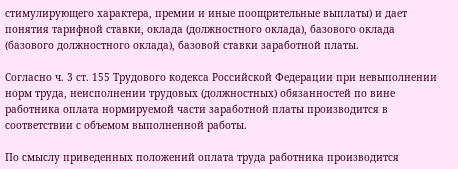стимулирующего характера, премии и иные поощрительные выплаты) и дает понятия тарифной ставки, оклада (должностного оклада), базового оклада (базового должностного оклада), базовой ставки заработной платы.

Согласно ч. 3 ст. 155 Трудового кодекса Российской Федерации при невыполнении норм труда, неисполнении трудовых (должностных) обязанностей по вине работника оплата нормируемой части заработной платы производится в соответствии с объемом выполненной работы.

По смыслу приведенных положений оплата труда работника производится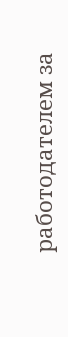работодателем за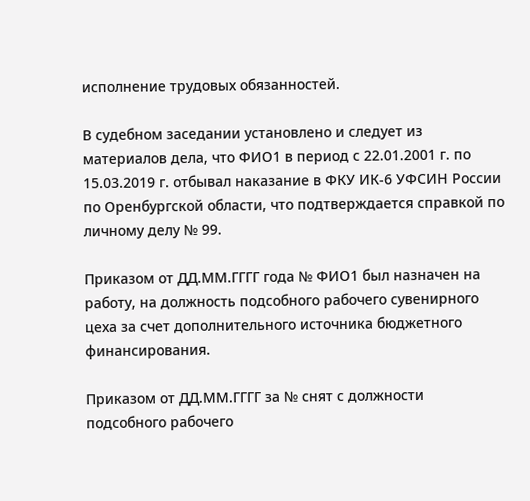исполнение трудовых обязанностей.

В судебном заседании установлено и следует из материалов дела, что ФИО1 в период с 22.01.2001 г. по 15.03.2019 г. отбывал наказание в ФКУ ИК-6 УФСИН России по Оренбургской области, что подтверждается справкой по личному делу № 99.

Приказом от ДД.ММ.ГГГГ года № ФИО1 был назначен на работу, на должность подсобного рабочего сувенирного цеха за счет дополнительного источника бюджетного финансирования.

Приказом от ДД.ММ.ГГГГ за № снят с должности подсобного рабочего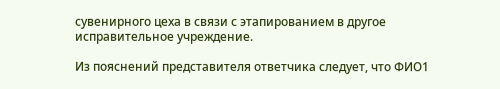сувенирного цеха в связи с этапированием в другое исправительное учреждение.

Из пояснений представителя ответчика следует, что ФИО1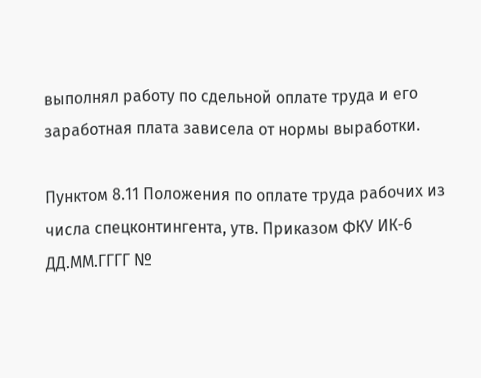выполнял работу по сдельной оплате труда и его заработная плата зависела от нормы выработки.

Пунктом 8.11 Положения по оплате труда рабочих из числа спецконтингента, утв. Приказом ФКУ ИК-6 ДД.ММ.ГГГГ №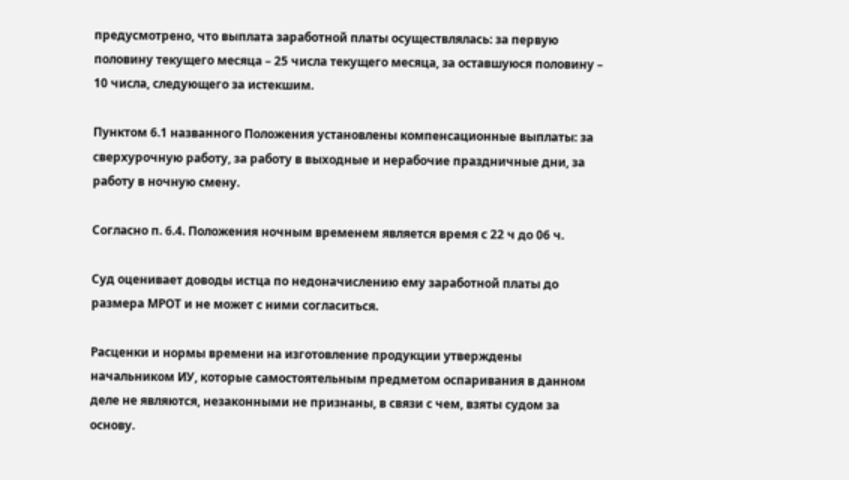предусмотрено, что выплата заработной платы осуществлялась: за первую половину текущего месяца – 25 числа текущего месяца, за оставшуюся половину – 10 числа, следующего за истекшим.

Пунктом 6.1 названного Положения установлены компенсационные выплаты: за сверхурочную работу, за работу в выходные и нерабочие праздничные дни, за работу в ночную смену.

Согласно п. 6.4. Положения ночным временем является время с 22 ч до 06 ч.

Суд оценивает доводы истца по недоначислению ему заработной платы до размера МРОТ и не может с ними согласиться.

Расценки и нормы времени на изготовление продукции утверждены начальником ИУ, которые самостоятельным предметом оспаривания в данном деле не являются, незаконными не признаны, в связи с чем, взяты судом за основу.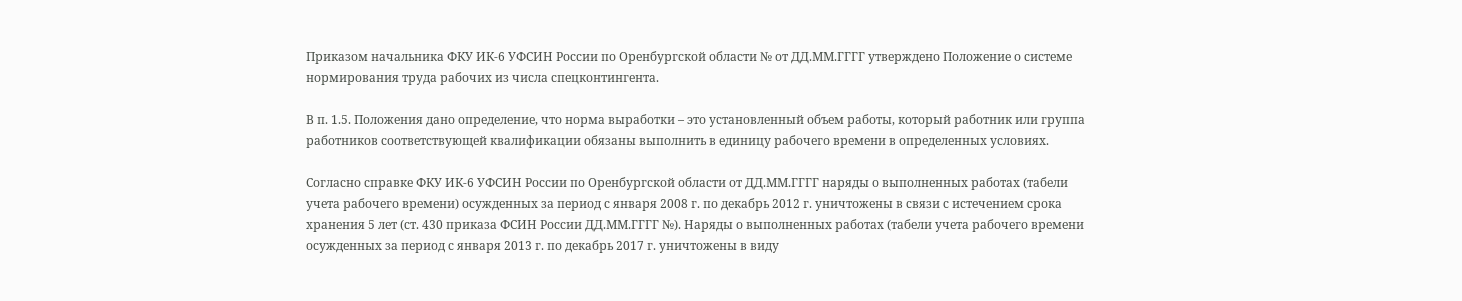Приказом начальника ФКУ ИК-6 УФСИН России по Оренбургской области № от ДД.ММ.ГГГГ утверждено Положение о системе нормирования труда рабочих из числа спецконтингента.

В п. 1.5. Положения дано определение, что норма выработки – это установленный объем работы, который работник или группа работников соответствующей квалификации обязаны выполнить в единицу рабочего времени в определенных условиях.

Согласно справке ФКУ ИК-6 УФСИН России по Оренбургской области от ДД.ММ.ГГГГ наряды о выполненных работах (табели учета рабочего времени) осужденных за период с января 2008 г. по декабрь 2012 г. уничтожены в связи с истечением срока хранения 5 лет (ст. 430 приказа ФСИН России ДД.ММ.ГГГГ №). Наряды о выполненных работах (табели учета рабочего времени осужденных за период с января 2013 г. по декабрь 2017 г. уничтожены в виду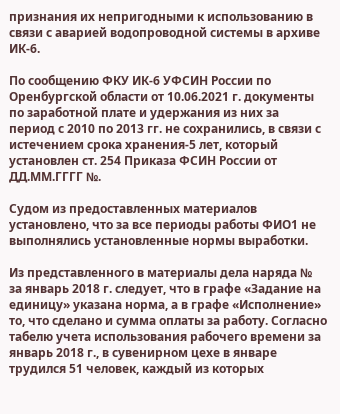признания их непригодными к использованию в связи с аварией водопроводной системы в архиве ИК-6.

По сообщению ФКУ ИК-6 УФСИН России по Оренбургской области от 10.06.2021 г. документы по заработной плате и удержания из них за период с 2010 по 2013 гг. не сохранились, в связи с истечением срока хранения-5 лет, который установлен ст. 254 Приказа ФСИН России от ДД.ММ.ГГГГ №.

Судом из предоставленных материалов установлено, что за все периоды работы ФИО1 не выполнялись установленные нормы выработки.

Из представленного в материалы дела наряда № за январь 2018 г. следует, что в графе «Задание на единицу» указана норма, а в графе «Исполнение» то, что сделано и сумма оплаты за работу. Согласно табелю учета использования рабочего времени за январь 2018 г., в сувенирном цехе в январе трудился 51 человек, каждый из которых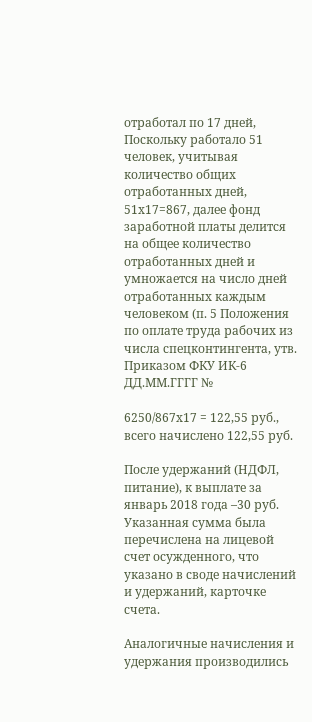отработал по 17 дней, Поскольку работало 51 человек, учитывая количество общих отработанных дней, 51х17=867, далее фонд заработной платы делится на общее количество отработанных дней и умножается на число дней отработанных каждым человеком (п. 5 Положения по оплате труда рабочих из числа спецконтингента, утв. Приказом ФКУ ИК-6 ДД.ММ.ГГГГ №

6250/867х17 = 122,55 руб., всего начислено 122,55 руб.

После удержаний (НДФЛ, питание), к выплате за январь 2018 года –30 руб. Указанная сумма была перечислена на лицевой счет осужденного, что указано в своде начислений и удержаний, карточке счета.

Аналогичные начисления и удержания производились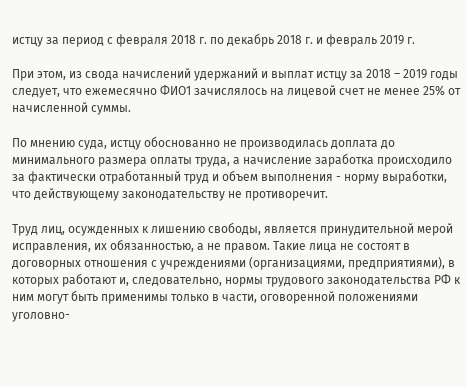истцу за период с февраля 2018 г. по декабрь 2018 г. и февраль 2019 г.

При этом, из свода начислений удержаний и выплат истцу за 2018 – 2019 годы следует, что ежемесячно ФИО1 зачислялось на лицевой счет не менее 25% от начисленной суммы.

По мнению суда, истцу обоснованно не производилась доплата до минимального размера оплаты труда, а начисление заработка происходило за фактически отработанный труд и объем выполнения - норму выработки, что действующему законодательству не противоречит.

Труд лиц, осужденных к лишению свободы, является принудительной мерой исправления, их обязанностью, а не правом. Такие лица не состоят в договорных отношения с учреждениями (организациями, предприятиями), в которых работают и, следовательно, нормы трудового законодательства РФ к ним могут быть применимы только в части, оговоренной положениями уголовно-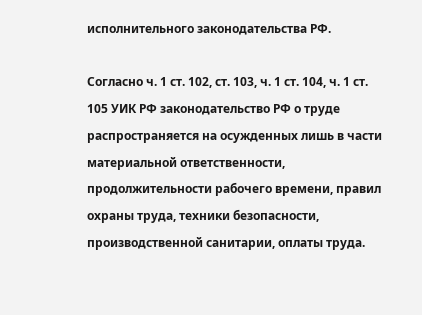исполнительного законодательства РФ.

Согласно ч. 1 ст. 102, ст. 103, ч. 1 ст. 104, ч. 1 ст. 105 УИК РФ законодательство РФ о труде распространяется на осужденных лишь в части материальной ответственности, продолжительности рабочего времени, правил охраны труда, техники безопасности, производственной санитарии, оплаты труда.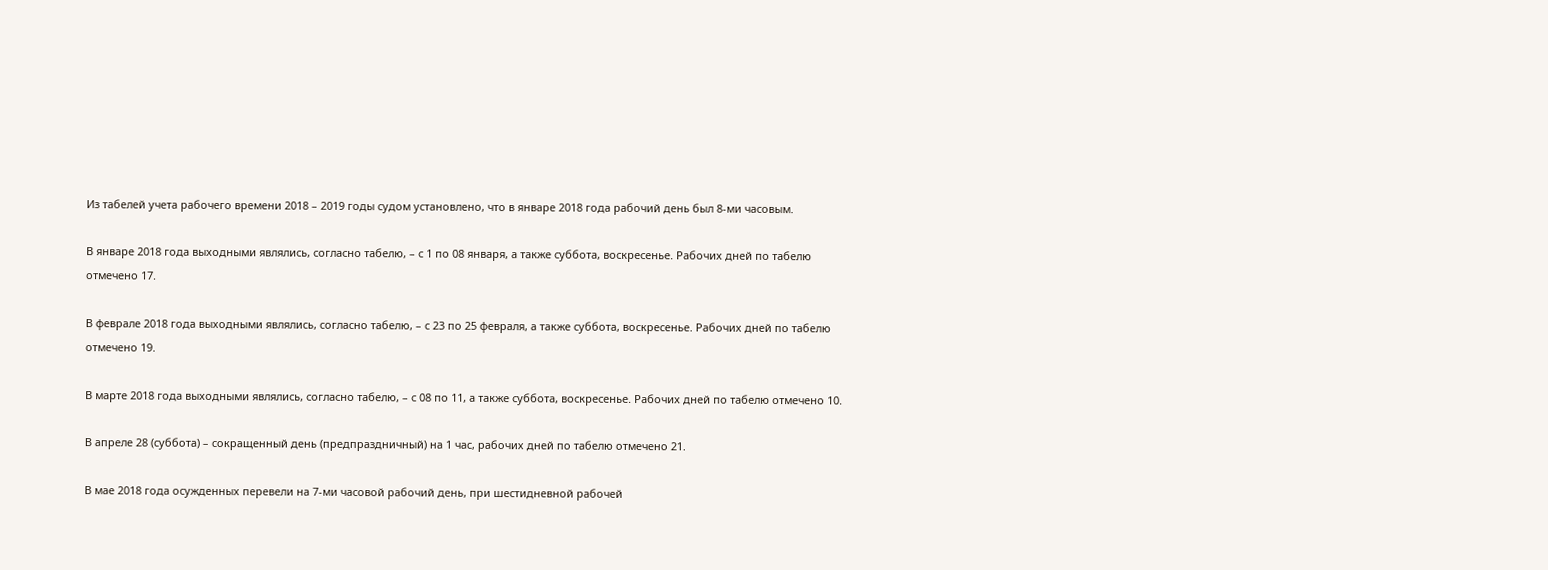Из табелей учета рабочего времени 2018 – 2019 годы судом установлено, что в январе 2018 года рабочий день был 8-ми часовым.

В январе 2018 года выходными являлись, согласно табелю, – с 1 по 08 января, а также суббота, воскресенье. Рабочих дней по табелю отмечено 17.

В феврале 2018 года выходными являлись, согласно табелю, – с 23 по 25 февраля, а также суббота, воскресенье. Рабочих дней по табелю отмечено 19.

В марте 2018 года выходными являлись, согласно табелю, – с 08 по 11, а также суббота, воскресенье. Рабочих дней по табелю отмечено 10.

В апреле 28 (суббота) – сокращенный день (предпраздничный) на 1 час, рабочих дней по табелю отмечено 21.

В мае 2018 года осужденных перевели на 7-ми часовой рабочий день, при шестидневной рабочей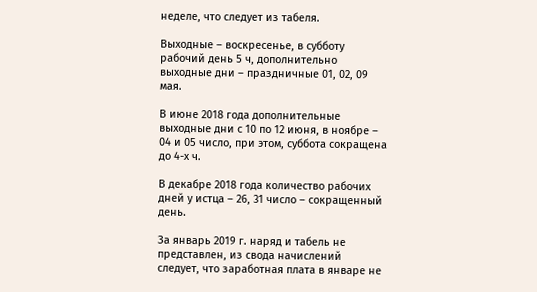неделе, что следует из табеля.

Выходные – воскресенье, в субботу рабочий день 5 ч, дополнительно выходные дни – праздничные 01, 02, 09 мая.

В июне 2018 года дополнительные выходные дни с 10 по 12 июня, в ноябре – 04 и 05 число, при этом, суббота сокращена до 4-х ч.

В декабре 2018 года количество рабочих дней у истца – 26, 31 число – сокращенный день.

За январь 2019 г. наряд и табель не представлен, из свода начислений следует, что заработная плата в январе не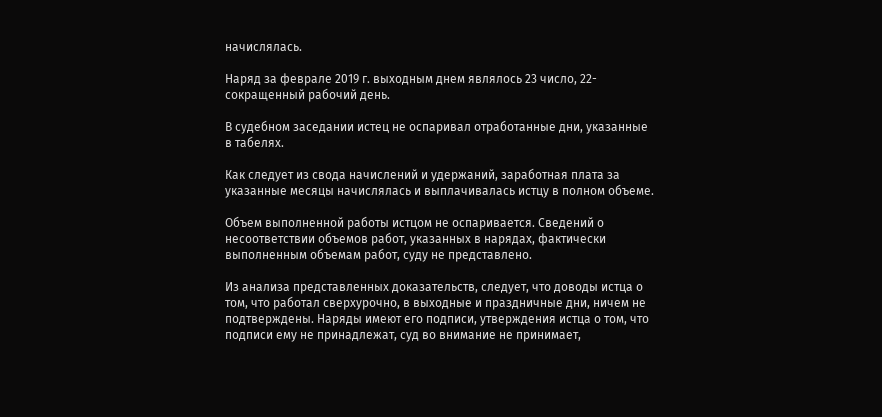начислялась.

Наряд за феврале 2019 г. выходным днем являлось 23 число, 22- сокращенный рабочий день.

В судебном заседании истец не оспаривал отработанные дни, указанные в табелях.

Как следует из свода начислений и удержаний, заработная плата за указанные месяцы начислялась и выплачивалась истцу в полном объеме.

Объем выполненной работы истцом не оспаривается. Сведений о несоответствии объемов работ, указанных в нарядах, фактически выполненным объемам работ, суду не представлено.

Из анализа представленных доказательств, следует, что доводы истца о том, что работал сверхурочно, в выходные и праздничные дни, ничем не подтверждены. Наряды имеют его подписи, утверждения истца о том, что подписи ему не принадлежат, суд во внимание не принимает,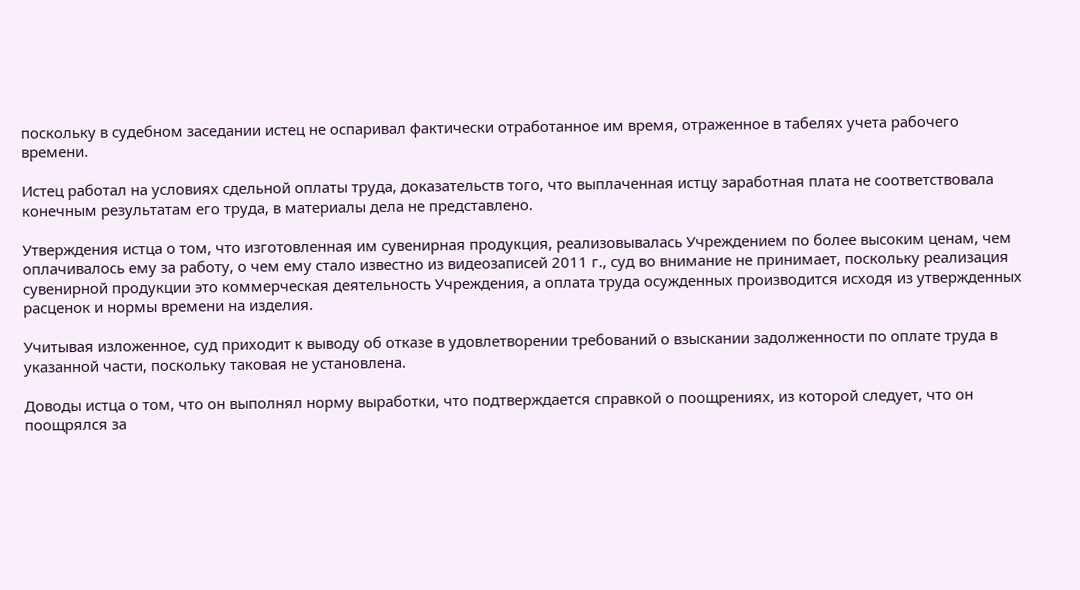поскольку в судебном заседании истец не оспаривал фактически отработанное им время, отраженное в табелях учета рабочего времени.

Истец работал на условиях сдельной оплаты труда, доказательств того, что выплаченная истцу заработная плата не соответствовала конечным результатам его труда, в материалы дела не представлено.

Утверждения истца о том, что изготовленная им сувенирная продукция, реализовывалась Учреждением по более высоким ценам, чем оплачивалось ему за работу, о чем ему стало известно из видеозаписей 2011 г., суд во внимание не принимает, поскольку реализация сувенирной продукции это коммерческая деятельность Учреждения, а оплата труда осужденных производится исходя из утвержденных расценок и нормы времени на изделия.

Учитывая изложенное, суд приходит к выводу об отказе в удовлетворении требований о взыскании задолженности по оплате труда в указанной части, поскольку таковая не установлена.

Доводы истца о том, что он выполнял норму выработки, что подтверждается справкой о поощрениях, из которой следует, что он поощрялся за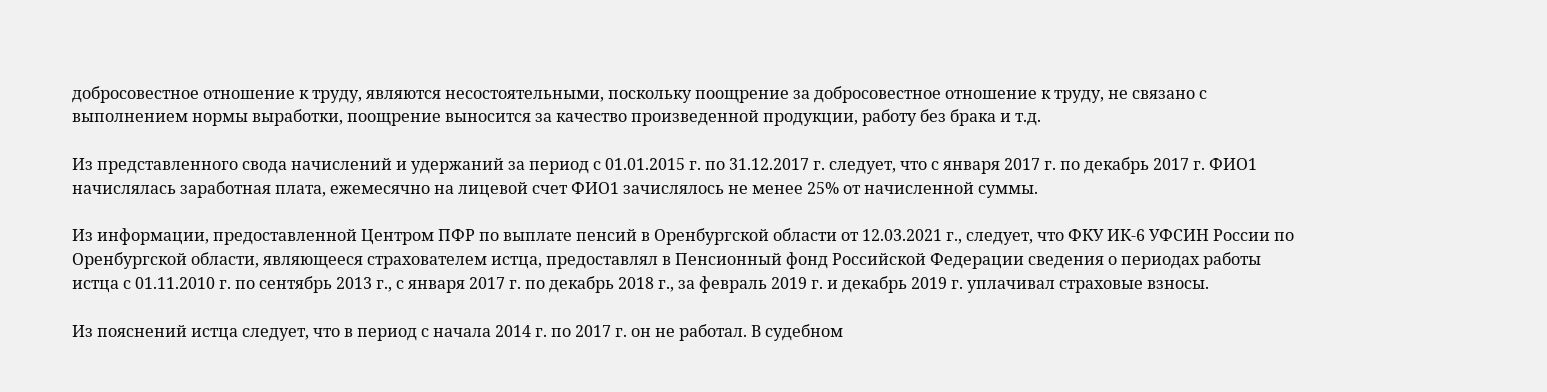добросовестное отношение к труду, являются несостоятельными, поскольку поощрение за добросовестное отношение к труду, не связано с выполнением нормы выработки, поощрение выносится за качество произведенной продукции, работу без брака и т.д.

Из представленного свода начислений и удержаний за период с 01.01.2015 г. по 31.12.2017 г. следует, что с января 2017 г. по декабрь 2017 г. ФИО1 начислялась заработная плата, ежемесячно на лицевой счет ФИО1 зачислялось не менее 25% от начисленной суммы.

Из информации, предоставленной Центром ПФР по выплате пенсий в Оренбургской области от 12.03.2021 г., следует, что ФКУ ИК-6 УФСИН России по Оренбургской области, являющееся страхователем истца, предоставлял в Пенсионный фонд Российской Федерации сведения о периодах работы истца с 01.11.2010 г. по сентябрь 2013 г., с января 2017 г. по декабрь 2018 г., за февраль 2019 г. и декабрь 2019 г. уплачивал страховые взносы.

Из пояснений истца следует, что в период с начала 2014 г. по 2017 г. он не работал. В судебном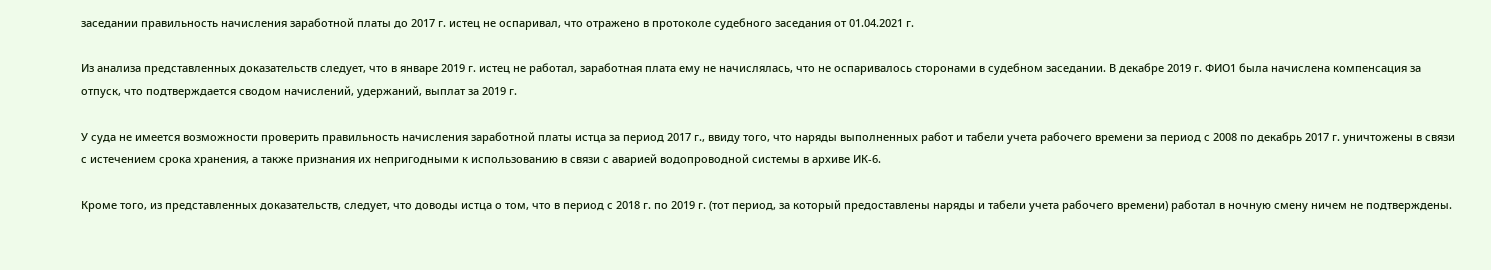заседании правильность начисления заработной платы до 2017 г. истец не оспаривал, что отражено в протоколе судебного заседания от 01.04.2021 г.

Из анализа представленных доказательств следует, что в январе 2019 г. истец не работал, заработная плата ему не начислялась, что не оспаривалось сторонами в судебном заседании. В декабре 2019 г. ФИО1 была начислена компенсация за отпуск, что подтверждается сводом начислений, удержаний, выплат за 2019 г.

У суда не имеется возможности проверить правильность начисления заработной платы истца за период 2017 г., ввиду того, что наряды выполненных работ и табели учета рабочего времени за период с 2008 по декабрь 2017 г. уничтожены в связи с истечением срока хранения, а также признания их непригодными к использованию в связи с аварией водопроводной системы в архиве ИК-6.

Кроме того, из представленных доказательств, следует, что доводы истца о том, что в период с 2018 г. по 2019 г. (тот период, за который предоставлены наряды и табели учета рабочего времени) работал в ночную смену ничем не подтверждены.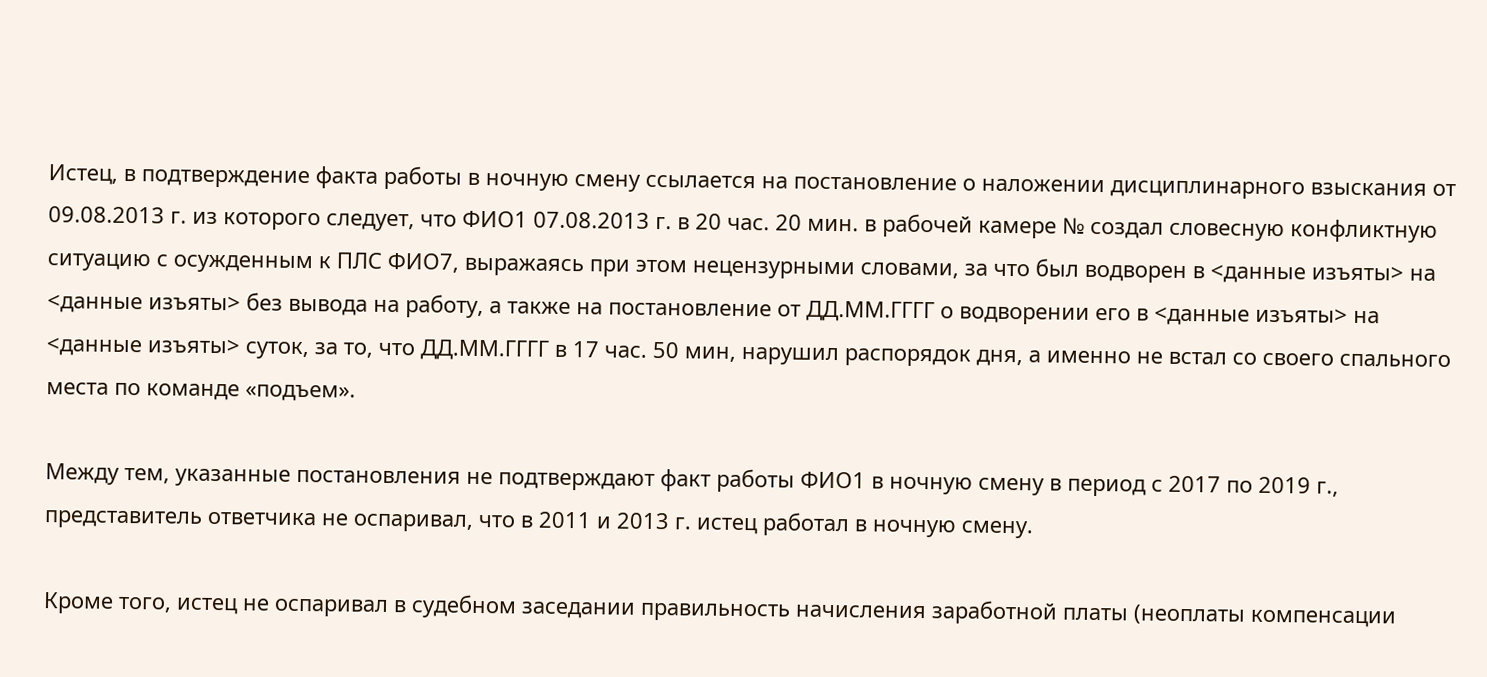Истец, в подтверждение факта работы в ночную смену ссылается на постановление о наложении дисциплинарного взыскания от 09.08.2013 г. из которого следует, что ФИО1 07.08.2013 г. в 20 час. 20 мин. в рабочей камере № создал словесную конфликтную ситуацию с осужденным к ПЛС ФИО7, выражаясь при этом нецензурными словами, за что был водворен в <данные изъяты> на <данные изъяты> без вывода на работу, а также на постановление от ДД.ММ.ГГГГ о водворении его в <данные изъяты> на <данные изъяты> суток, за то, что ДД.ММ.ГГГГ в 17 час. 50 мин, нарушил распорядок дня, а именно не встал со своего спального места по команде «подъем».

Между тем, указанные постановления не подтверждают факт работы ФИО1 в ночную смену в период с 2017 по 2019 г., представитель ответчика не оспаривал, что в 2011 и 2013 г. истец работал в ночную смену.

Кроме того, истец не оспаривал в судебном заседании правильность начисления заработной платы (неоплаты компенсации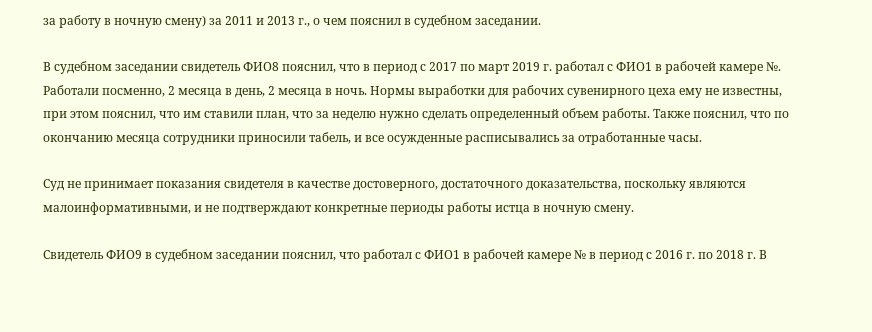за работу в ночную смену) за 2011 и 2013 г., о чем пояснил в судебном заседании.

В судебном заседании свидетель ФИО8 пояснил, что в период с 2017 по март 2019 г. работал с ФИО1 в рабочей камере №. Работали посменно, 2 месяца в день, 2 месяца в ночь. Нормы выработки для рабочих сувенирного цеха ему не известны, при этом пояснил, что им ставили план, что за неделю нужно сделать определенный объем работы. Также пояснил, что по окончанию месяца сотрудники приносили табель, и все осужденные расписывались за отработанные часы.

Суд не принимает показания свидетеля в качестве достоверного, достаточного доказательства, поскольку являются малоинформативными, и не подтверждают конкретные периоды работы истца в ночную смену.

Свидетель ФИО9 в судебном заседании пояснил, что работал с ФИО1 в рабочей камере № в период с 2016 г. по 2018 г. В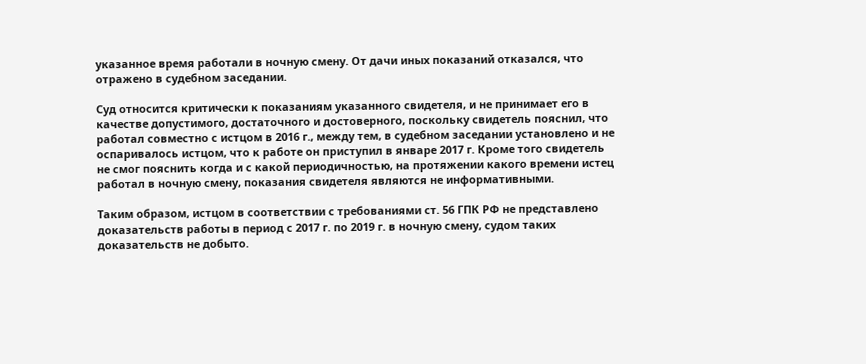указанное время работали в ночную смену. От дачи иных показаний отказался, что отражено в судебном заседании.

Суд относится критически к показаниям указанного свидетеля, и не принимает его в качестве допустимого, достаточного и достоверного, поскольку свидетель пояснил, что работал совместно с истцом в 2016 г., между тем, в судебном заседании установлено и не оспаривалось истцом, что к работе он приступил в январе 2017 г. Кроме того свидетель не смог пояснить когда и с какой периодичностью, на протяжении какого времени истец работал в ночную смену, показания свидетеля являются не информативными.

Таким образом, истцом в соответствии с требованиями ст. 56 ГПК РФ не представлено доказательств работы в период с 2017 г. по 2019 г. в ночную смену, судом таких доказательств не добыто.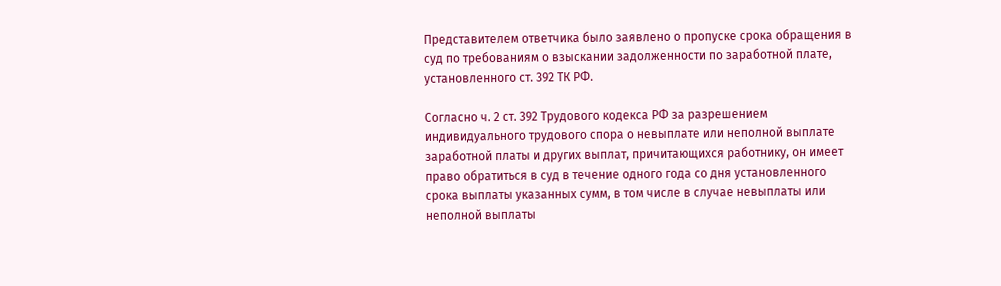Представителем ответчика было заявлено о пропуске срока обращения в суд по требованиям о взыскании задолженности по заработной плате, установленного ст. 392 ТК РФ.

Согласно ч. 2 ст. 392 Трудового кодекса РФ за разрешением индивидуального трудового спора о невыплате или неполной выплате заработной платы и других выплат, причитающихся работнику, он имеет право обратиться в суд в течение одного года со дня установленного срока выплаты указанных сумм, в том числе в случае невыплаты или неполной выплаты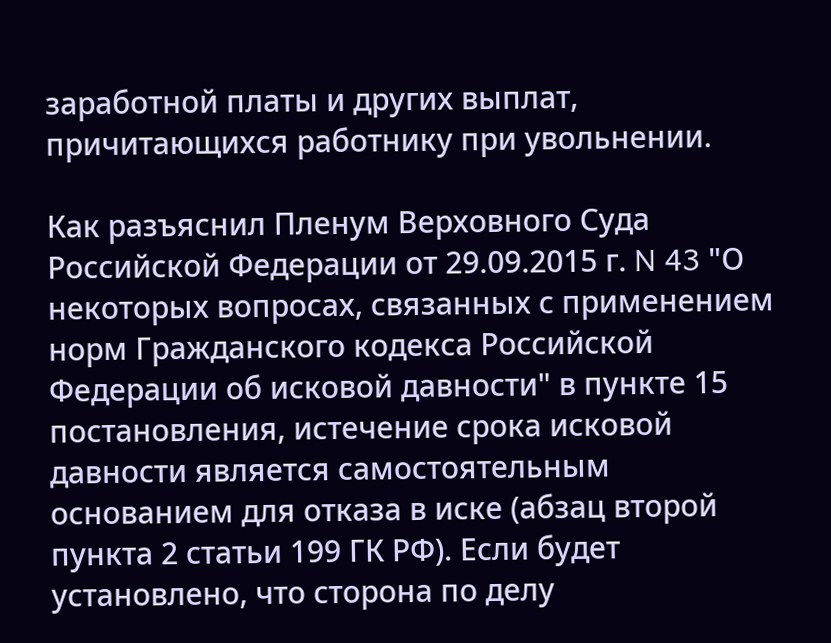заработной платы и других выплат, причитающихся работнику при увольнении.

Как разъяснил Пленум Верховного Суда Российской Федерации от 29.09.2015 г. N 43 "О некоторых вопросах, связанных с применением норм Гражданского кодекса Российской Федерации об исковой давности" в пункте 15 постановления, истечение срока исковой давности является самостоятельным основанием для отказа в иске (абзац второй пункта 2 статьи 199 ГК РФ). Если будет установлено, что сторона по делу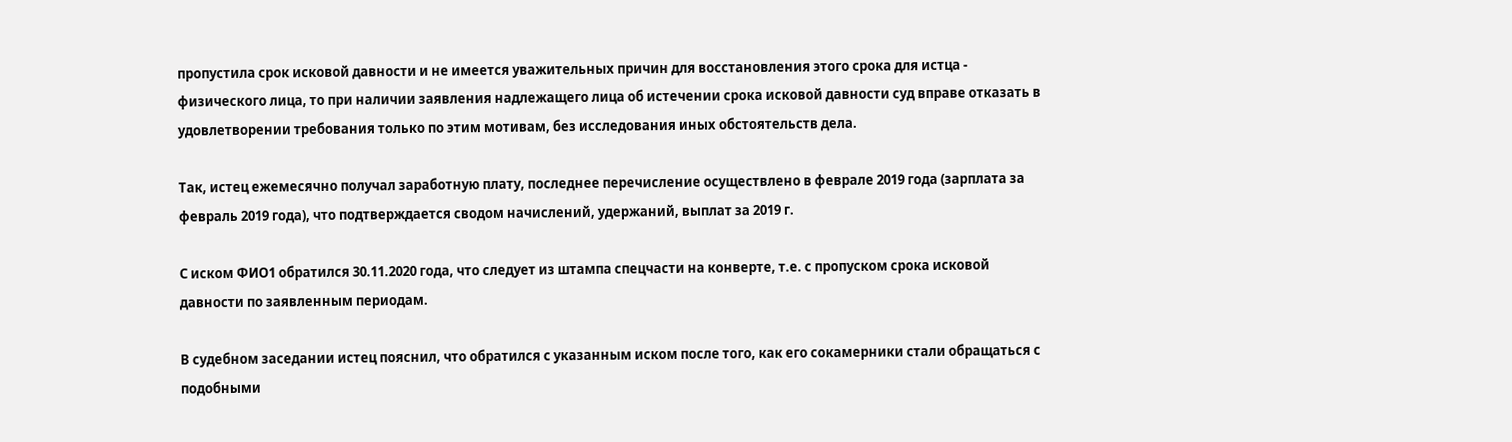пропустила срок исковой давности и не имеется уважительных причин для восстановления этого срока для истца - физического лица, то при наличии заявления надлежащего лица об истечении срока исковой давности суд вправе отказать в удовлетворении требования только по этим мотивам, без исследования иных обстоятельств дела.

Так, истец ежемесячно получал заработную плату, последнее перечисление осуществлено в феврале 2019 года (зарплата за февраль 2019 года), что подтверждается сводом начислений, удержаний, выплат за 2019 г.

С иском ФИО1 обратился 30.11.2020 года, что следует из штампа спецчасти на конверте, т.е. с пропуском срока исковой давности по заявленным периодам.

В судебном заседании истец пояснил, что обратился с указанным иском после того, как его сокамерники стали обращаться с подобными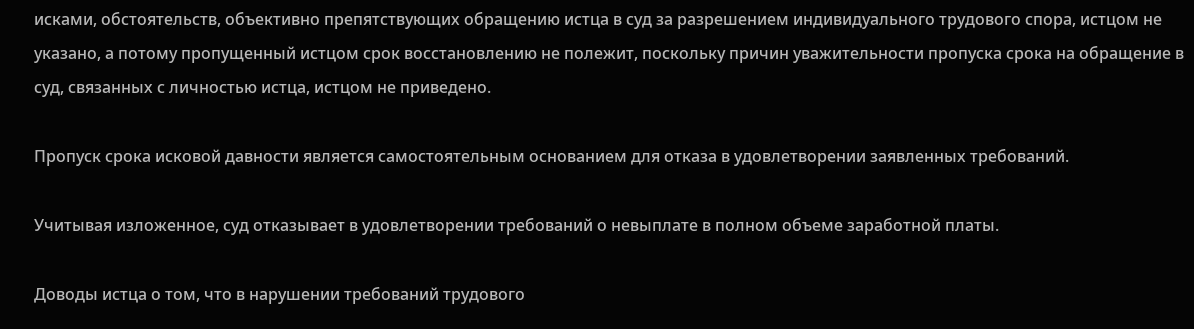исками, обстоятельств, объективно препятствующих обращению истца в суд за разрешением индивидуального трудового спора, истцом не указано, а потому пропущенный истцом срок восстановлению не полежит, поскольку причин уважительности пропуска срока на обращение в суд, связанных с личностью истца, истцом не приведено.

Пропуск срока исковой давности является самостоятельным основанием для отказа в удовлетворении заявленных требований.

Учитывая изложенное, суд отказывает в удовлетворении требований о невыплате в полном объеме заработной платы.

Доводы истца о том, что в нарушении требований трудового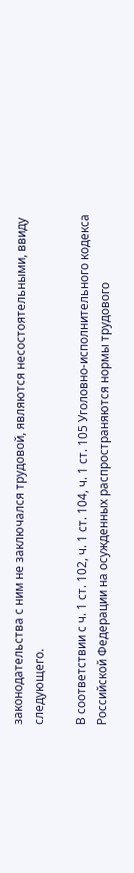законодательства с ним не заключался трудовой, являются несостоятельными, ввиду следующего.

В соответствии с ч. 1 ст. 102, ч. 1 ст. 104, ч. 1 ст. 105 Уголовно-исполнительного кодекса Российской Федерации на осужденных распространяются нормы трудового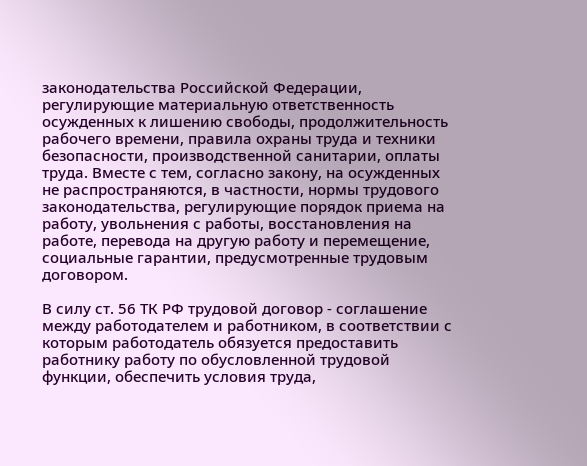законодательства Российской Федерации, регулирующие материальную ответственность осужденных к лишению свободы, продолжительность рабочего времени, правила охраны труда и техники безопасности, производственной санитарии, оплаты труда. Вместе с тем, согласно закону, на осужденных не распространяются, в частности, нормы трудового законодательства, регулирующие порядок приема на работу, увольнения с работы, восстановления на работе, перевода на другую работу и перемещение, социальные гарантии, предусмотренные трудовым договором.

В силу ст. 56 ТК РФ трудовой договор - соглашение между работодателем и работником, в соответствии с которым работодатель обязуется предоставить работнику работу по обусловленной трудовой функции, обеспечить условия труда,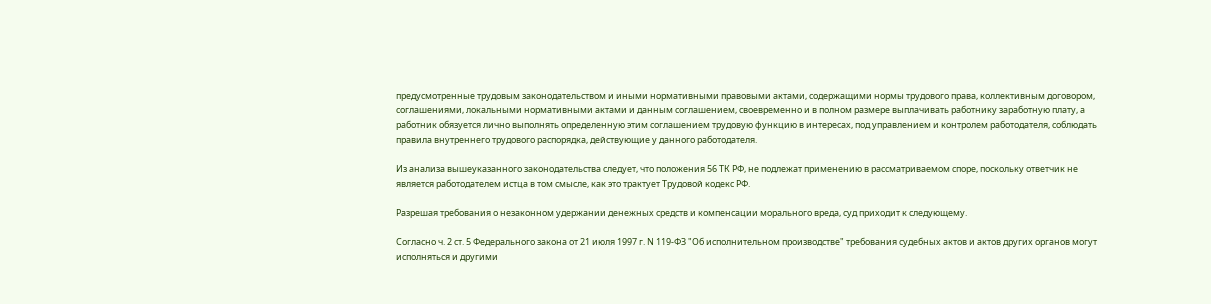предусмотренные трудовым законодательством и иными нормативными правовыми актами, содержащими нормы трудового права, коллективным договором, соглашениями, локальными нормативными актами и данным соглашением, своевременно и в полном размере выплачивать работнику заработную плату, а работник обязуется лично выполнять определенную этим соглашением трудовую функцию в интересах, под управлением и контролем работодателя, соблюдать правила внутреннего трудового распорядка, действующие у данного работодателя.

Из анализа вышеуказанного законодательства следует, что положения 56 ТК РФ, не подлежат применению в рассматриваемом споре, поскольку ответчик не является работодателем истца в том смысле, как это трактует Трудовой кодекс РФ.

Разрешая требования о незаконном удержании денежных средств и компенсации морального вреда, суд приходит к следующему.

Согласно ч. 2 ст. 5 Федерального закона от 21 июля 1997 г. N 119-ФЗ "Об исполнительном производстве" требования судебных актов и актов других органов могут исполняться и другими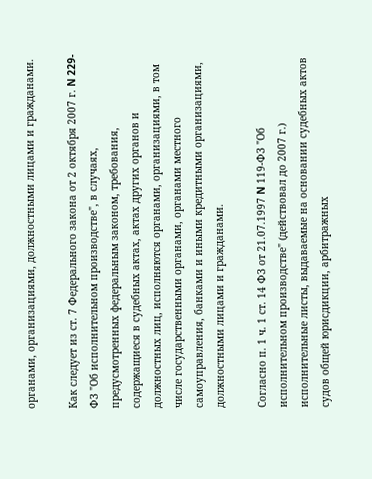органами, организациями, должностными лицами и гражданами.

Как следует из ст. 7 Федерального закона от 2 октября 2007 г. N 229-ФЗ "Об исполнительном производстве", в случаях, предусмотренных федеральным законом, требования, содержащиеся в судебных актах, актах других органов и должностных лиц, исполняются органами, организациями, в том числе государственными органами, органами местного самоуправления, банками и иными кредитными организациями, должностными лицами и гражданами.

Согласно п. 1 ч. 1 ст. 14 ФЗ от 21.07.1997 N 119-ФЗ "Об исполнительном производстве" (действовал до 2007 г.) исполнительные листы, выдаваемые на основании судебных актов судов общей юрисдикции, арбитражных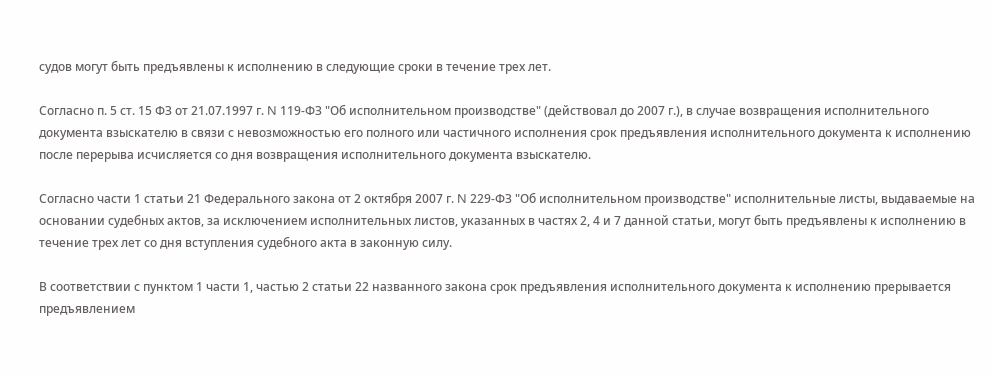судов могут быть предъявлены к исполнению в следующие сроки в течение трех лет.

Согласно п. 5 ст. 15 ФЗ от 21.07.1997 г. N 119-ФЗ "Об исполнительном производстве" (действовал до 2007 г.), в случае возвращения исполнительного документа взыскателю в связи с невозможностью его полного или частичного исполнения срок предъявления исполнительного документа к исполнению после перерыва исчисляется со дня возвращения исполнительного документа взыскателю.

Согласно части 1 статьи 21 Федерального закона от 2 октября 2007 г. N 229-ФЗ "Об исполнительном производстве" исполнительные листы, выдаваемые на основании судебных актов, за исключением исполнительных листов, указанных в частях 2, 4 и 7 данной статьи, могут быть предъявлены к исполнению в течение трех лет со дня вступления судебного акта в законную силу.

В соответствии с пунктом 1 части 1, частью 2 статьи 22 названного закона срок предъявления исполнительного документа к исполнению прерывается предъявлением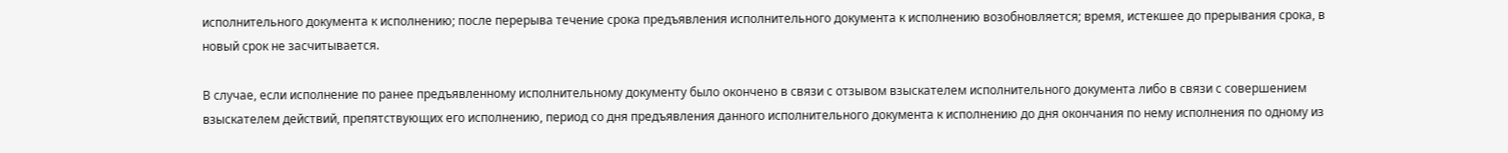исполнительного документа к исполнению; после перерыва течение срока предъявления исполнительного документа к исполнению возобновляется; время, истекшее до прерывания срока, в новый срок не засчитывается.

В случае, если исполнение по ранее предъявленному исполнительному документу было окончено в связи с отзывом взыскателем исполнительного документа либо в связи с совершением взыскателем действий, препятствующих его исполнению, период со дня предъявления данного исполнительного документа к исполнению до дня окончания по нему исполнения по одному из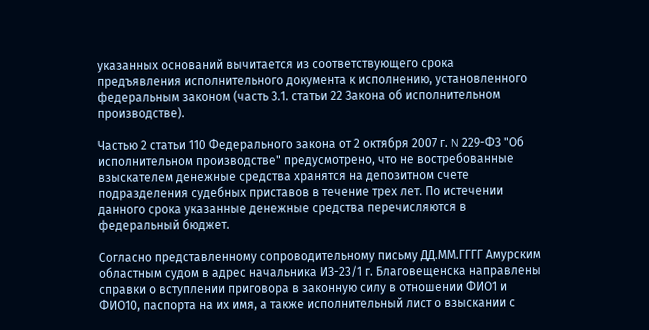указанных оснований вычитается из соответствующего срока предъявления исполнительного документа к исполнению, установленного федеральным законом (часть 3.1. статьи 22 Закона об исполнительном производстве).

Частью 2 статьи 110 Федерального закона от 2 октября 2007 г. N 229-ФЗ "Об исполнительном производстве" предусмотрено, что не востребованные взыскателем денежные средства хранятся на депозитном счете подразделения судебных приставов в течение трех лет. По истечении данного срока указанные денежные средства перечисляются в федеральный бюджет.

Согласно представленному сопроводительному письму ДД.ММ.ГГГГ Амурским областным судом в адрес начальника ИЗ-23/1 г. Благовещенска направлены справки о вступлении приговора в законную силу в отношении ФИО1 и ФИО10, паспорта на их имя, а также исполнительный лист о взыскании с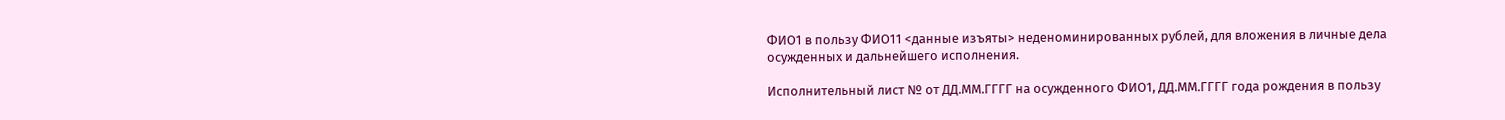ФИО1 в пользу ФИО11 <данные изъяты> неденоминированных рублей, для вложения в личные дела осужденных и дальнейшего исполнения.

Исполнительный лист № от ДД.ММ.ГГГГ на осужденного ФИО1, ДД.ММ.ГГГГ года рождения в пользу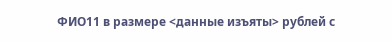ФИО11 в размере <данные изъяты> рублей с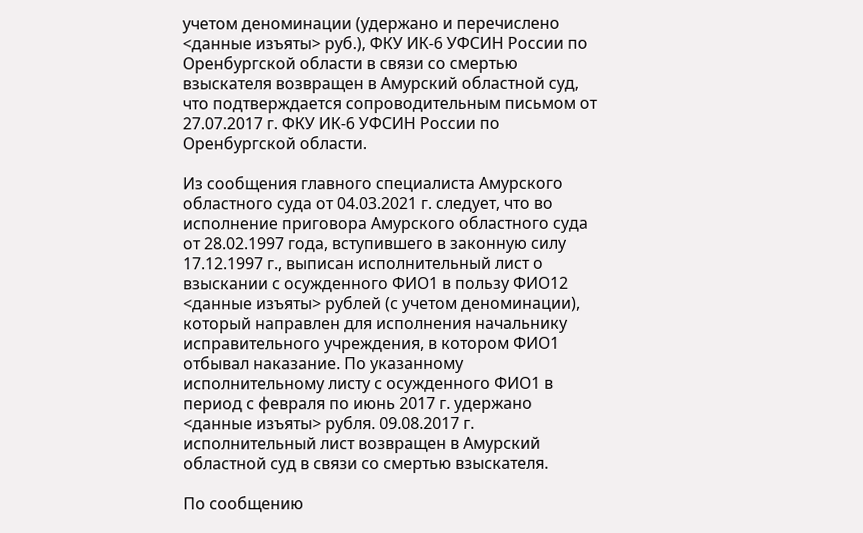учетом деноминации (удержано и перечислено <данные изъяты> руб.), ФКУ ИК-6 УФСИН России по Оренбургской области в связи со смертью взыскателя возвращен в Амурский областной суд, что подтверждается сопроводительным письмом от 27.07.2017 г. ФКУ ИК-6 УФСИН России по Оренбургской области.

Из сообщения главного специалиста Амурского областного суда от 04.03.2021 г. следует, что во исполнение приговора Амурского областного суда от 28.02.1997 года, вступившего в законную силу 17.12.1997 г., выписан исполнительный лист о взыскании с осужденного ФИО1 в пользу ФИО12 <данные изъяты> рублей (с учетом деноминации), который направлен для исполнения начальнику исправительного учреждения, в котором ФИО1 отбывал наказание. По указанному исполнительному листу с осужденного ФИО1 в период с февраля по июнь 2017 г. удержано <данные изъяты> рубля. 09.08.2017 г. исполнительный лист возвращен в Амурский областной суд в связи со смертью взыскателя.

По сообщению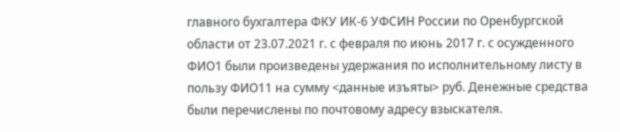главного бухгалтера ФКУ ИК-6 УФСИН России по Оренбургской области от 23.07.2021 г. с февраля по июнь 2017 г. с осужденного ФИО1 были произведены удержания по исполнительному листу в пользу ФИО11 на сумму <данные изъяты> руб. Денежные средства были перечислены по почтовому адресу взыскателя.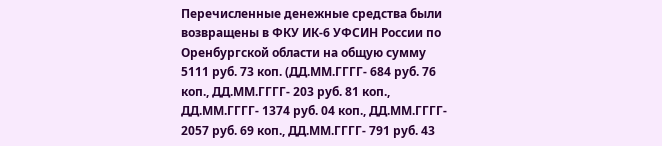Перечисленные денежные средства были возвращены в ФКУ ИК-6 УФСИН России по Оренбургской области на общую сумму 5111 руб. 73 коп. (ДД.ММ.ГГГГ- 684 руб. 76 коп., ДД.ММ.ГГГГ- 203 руб. 81 коп., ДД.ММ.ГГГГ- 1374 руб. 04 коп., ДД.ММ.ГГГГ- 2057 руб. 69 коп., ДД.ММ.ГГГГ- 791 руб. 43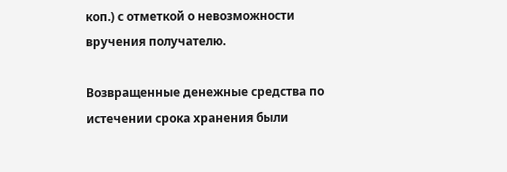коп.) с отметкой о невозможности вручения получателю.

Возвращенные денежные средства по истечении срока хранения были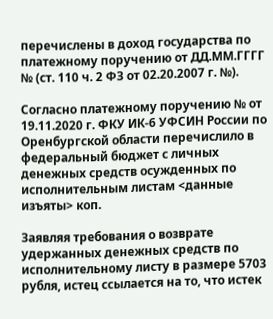перечислены в доход государства по платежному поручению от ДД.ММ.ГГГГ № (ст. 110 ч. 2 ФЗ от 02.20.2007 г. №).

Согласно платежному поручению № от 19.11.2020 г. ФКУ ИК-6 УФСИН России по Оренбургской области перечислило в федеральный бюджет с личных денежных средств осужденных по исполнительным листам <данные изъяты> коп.

Заявляя требования о возврате удержанных денежных средств по исполнительному листу в размере 5703 рубля, истец ссылается на то, что истек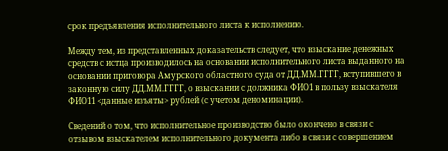срок предъявления исполнительного листа к исполнению.

Между тем, из представленных доказательств следует, что взыскание денежных средств с истца производилось на основании исполнительного листа выданного на основании приговора Амурского областного суда от ДД.ММ.ГГГГ, вступившего в законную силу ДД.ММ.ГГГГ, о взыскании с должника ФИО1 в пользу взыскателя ФИО11 <данные изъяты> рублей (с учетом деноминации).

Сведений о том, что исполнительное производство было окончено в связи с отзывом взыскателем исполнительного документа либо в связи с совершением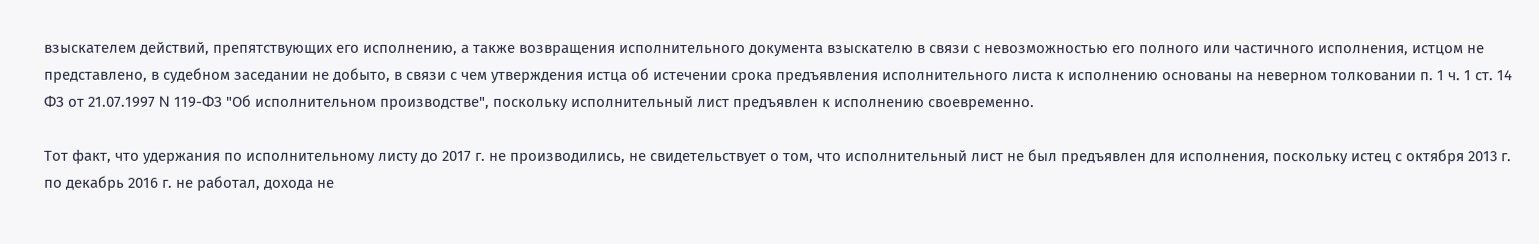взыскателем действий, препятствующих его исполнению, а также возвращения исполнительного документа взыскателю в связи с невозможностью его полного или частичного исполнения, истцом не представлено, в судебном заседании не добыто, в связи с чем утверждения истца об истечении срока предъявления исполнительного листа к исполнению основаны на неверном толковании п. 1 ч. 1 ст. 14 ФЗ от 21.07.1997 N 119-ФЗ "Об исполнительном производстве", поскольку исполнительный лист предъявлен к исполнению своевременно.

Тот факт, что удержания по исполнительному листу до 2017 г. не производились, не свидетельствует о том, что исполнительный лист не был предъявлен для исполнения, поскольку истец с октября 2013 г. по декабрь 2016 г. не работал, дохода не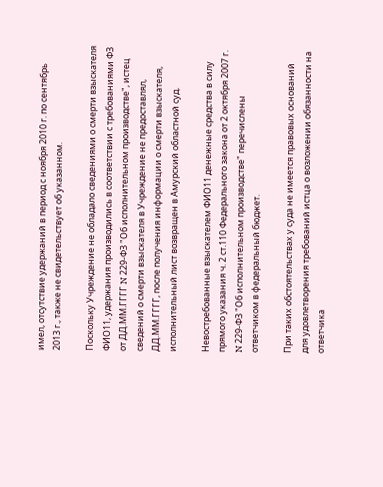имел, отсутствие удержаний в период с ноября 2010 г. по сентябрь 2013 г., также не свидетельствует об указанном.

Поскольку Учреждение не обладало сведениями о смерти взыскателя ФИО11, удержания производились в соответствии с требованиями ФЗ от ДД.ММ.ГГГГ N 229-ФЗ "Об исполнительном производстве", истец сведений о смерти взыскателя в Учреждение не предоставлял, ДД.ММ.ГГГГ, после получения информации о смерти взыскателя, исполнительный лист возвращен в Амурский областной суд.

Невостребованные взыскателем ФИО11 денежные средства в силу прямого указания ч. 2 ст.110 Федерального закона от 2 октября 2007 г. N 229-ФЗ "Об исполнительном производстве" перечислены ответчиком в федеральный бюджет.

При таких обстоятельствах у суда не имеется правовых оснований для удовлетворения требований истца о возложении обязанности на ответчика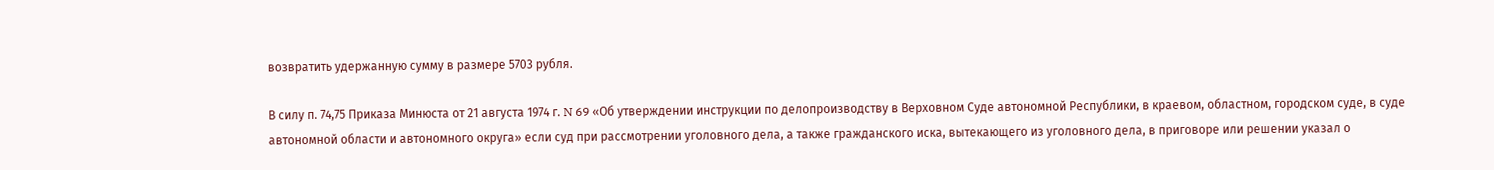возвратить удержанную сумму в размере 5703 рубля.

В силу п. 74,75 Приказа Минюста от 21 августа 1974 г. N 69 «Об утверждении инструкции по делопроизводству в Верховном Суде автономной Республики, в краевом, областном, городском суде, в суде автономной области и автономного округа» если суд при рассмотрении уголовного дела, а также гражданского иска, вытекающего из уголовного дела, в приговоре или решении указал о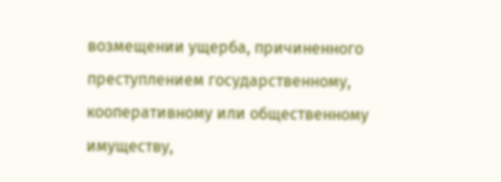возмещении ущерба, причиненного преступлением государственному, кооперативному или общественному имуществу,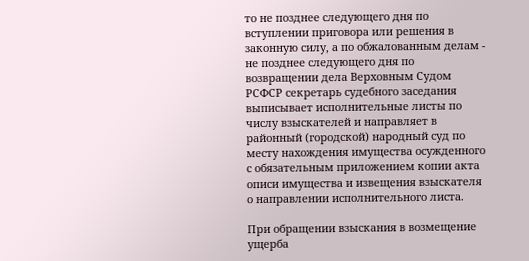то не позднее следующего дня по вступлении приговора или решения в законную силу, а по обжалованным делам - не позднее следующего дня по возвращении дела Верховным Судом РСФСР секретарь судебного заседания выписывает исполнительные листы по числу взыскателей и направляет в районный (городской) народный суд по месту нахождения имущества осужденного с обязательным приложением копии акта описи имущества и извещения взыскателя о направлении исполнительного листа.

При обращении взыскания в возмещение ущерба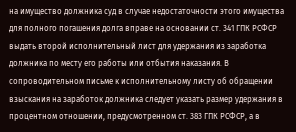на имущество должника суд в случае недостаточности этого имущества для полного погашения долга вправе на основании ст. 341 ГПК РСФСР выдать второй исполнительный лист для удержания из заработка должника по месту его работы или отбытия наказания. В сопроводительном письме к исполнительному листу об обращении взыскания на заработок должника следует указать размер удержания в процентном отношении, предусмотренном ст. 383 ГПК РСФСР, а в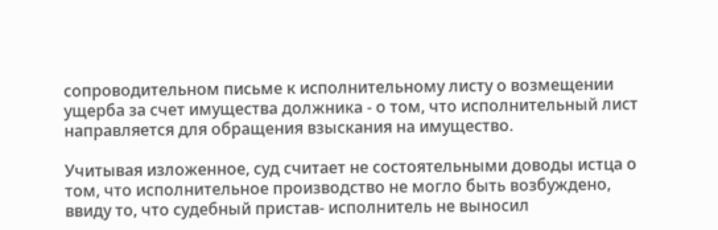сопроводительном письме к исполнительному листу о возмещении ущерба за счет имущества должника - о том, что исполнительный лист направляется для обращения взыскания на имущество.

Учитывая изложенное, суд считает не состоятельными доводы истца о том, что исполнительное производство не могло быть возбуждено, ввиду то, что судебный пристав- исполнитель не выносил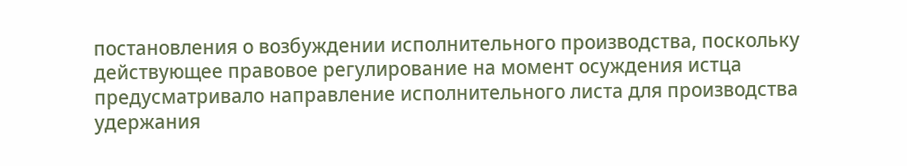постановления о возбуждении исполнительного производства, поскольку действующее правовое регулирование на момент осуждения истца предусматривало направление исполнительного листа для производства удержания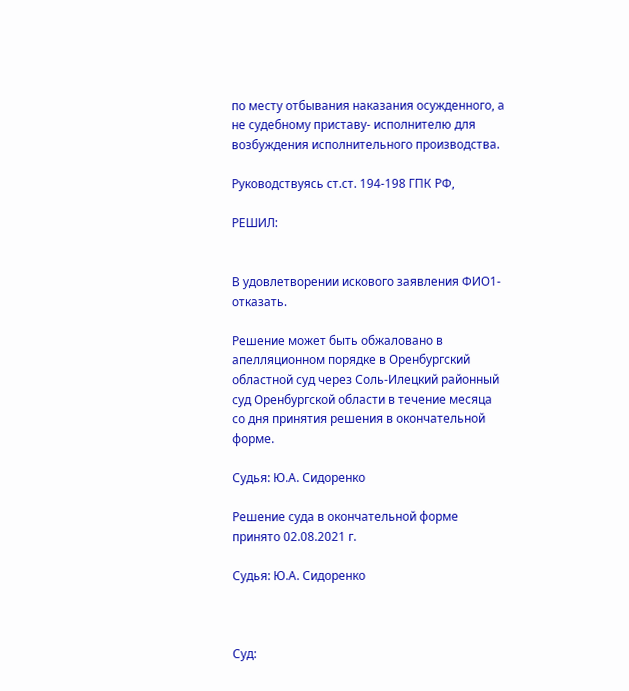по месту отбывания наказания осужденного, а не судебному приставу- исполнителю для возбуждения исполнительного производства.

Руководствуясь ст.ст. 194-198 ГПК РФ,

РЕШИЛ:


В удовлетворении искового заявления ФИО1- отказать.

Решение может быть обжаловано в апелляционном порядке в Оренбургский областной суд через Соль-Илецкий районный суд Оренбургской области в течение месяца со дня принятия решения в окончательной форме.

Судья: Ю.А. Сидоренко

Решение суда в окончательной форме принято 02.08.2021 г.

Судья: Ю.А. Сидоренко



Суд: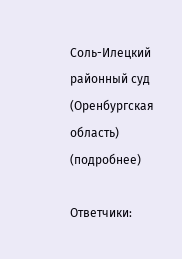Соль-Илецкий районный суд (Оренбургская область) (подробнее)

Ответчики: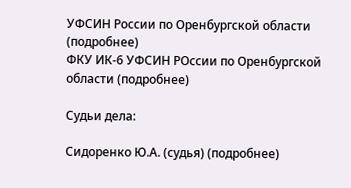УФСИН России по Оренбургской области (подробнее)
ФКУ ИК-6 УФСИН РОссии по Оренбургской области (подробнее)

Судьи дела:

Сидоренко Ю.А. (судья) (подробнее)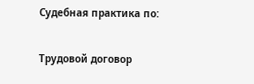Судебная практика по:

Трудовой договор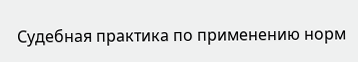Судебная практика по применению норм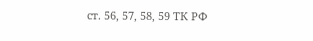ст. 56, 57, 58, 59 ТК РФ